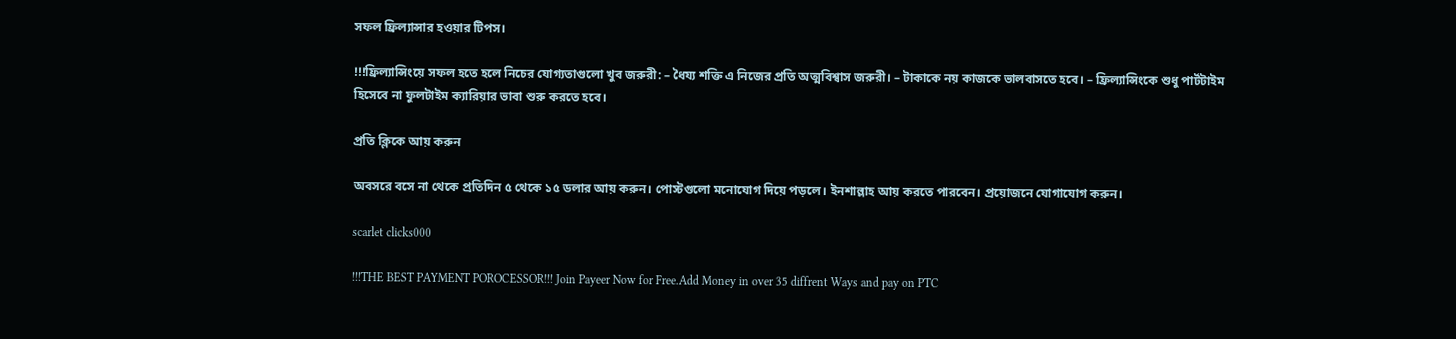সফল ফ্রিল্যান্সার হওয়ার টিপস।

!!!ফ্রিল্যান্সিংয়ে সফল হতে হলে নিচের যোগ্যতাগুলো খুব জরুরী: – ধৈয্য শক্তি এ নিজের প্রতি অত্মবিশ্বাস জরুরী। – টাকাকে নয় কাজকে ভালবাসতে হবে। – ফ্রিল্যান্সিংকে শুধু পার্টটাইম হিসেবে না ফুলটাইম ক্যারিয়ার ভাবা শুরু করতে হবে।

প্রতি ক্লিকে আয় করুন

অবসরে বসে না থেকে প্রতিদিন ৫ থেকে ১৫ ডলার আয় করুন। পোস্টগুলো মনোযোগ দিয়ে পড়লে। ইনশাল্লাহ আয় করতে পারবেন। প্রয়োজনে যোগাযোগ করুন।

scarlet clicks000

!!!THE BEST PAYMENT POROCESSOR!!! Join Payeer Now for Free.Add Money in over 35 diffrent Ways and pay on PTC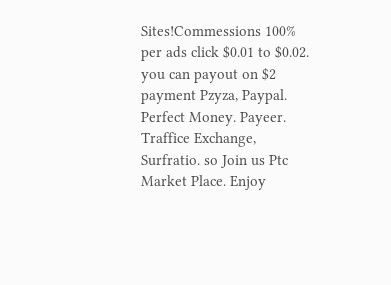Sites!Commessions 100% per ads click $0.01 to $0.02. you can payout on $2 payment Pzyza, Paypal. Perfect Money. Payeer. Traffice Exchange, Surfratio. so Join us Ptc Market Place. Enjoy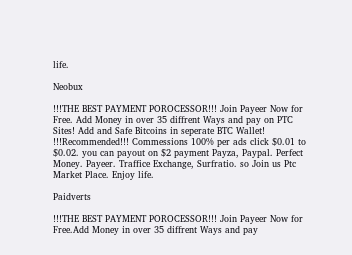life.

Neobux

!!!THE BEST PAYMENT POROCESSOR!!! Join Payeer Now for Free. Add Money in over 35 diffrent Ways and pay on PTC Sites! Add and Safe Bitcoins in seperate BTC Wallet! !!!Recommended!!! Commessions 100% per ads click $0.01 to $0.02. you can payout on $2 payment Payza, Paypal. Perfect Money. Payeer. Traffice Exchange, Surfratio. so Join us Ptc Market Place. Enjoy life.

Paidverts

!!!THE BEST PAYMENT POROCESSOR!!! Join Payeer Now for Free.Add Money in over 35 diffrent Ways and pay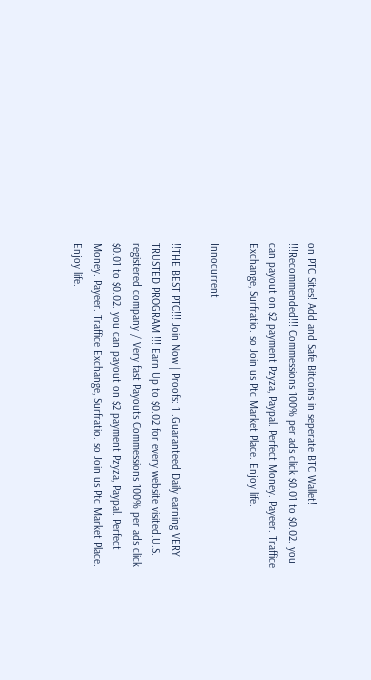on PTC Sites! Add and Safe Bitcoins in seperate BTC Wallet! !!!Recommended!!! Commessions 100% per ads click $0.01 to $0.02. you can payout on $2 payment Pzyza, Paypal. Perfect Money. Payeer. Traffice Exchange, Surfratio. so Join us Ptc Market Place. Enjoy life.

Innocurrent

!!THE BEST PTC!!! Join Now | Proofs: 1 .Guaranteed Daily earning VERY TRUSTED PROGRAM !!! Earn Up to $0.02 for every website visited.U.S. registered company / Very fast Payouts Commessions 100% per ads click $0.01 to $0.02. you can payout on $2 payment Pzyza, Paypal. Perfect Money. Payeer. Traffice Exchange, Surfratio. so Join us Ptc Market Place. Enjoy life.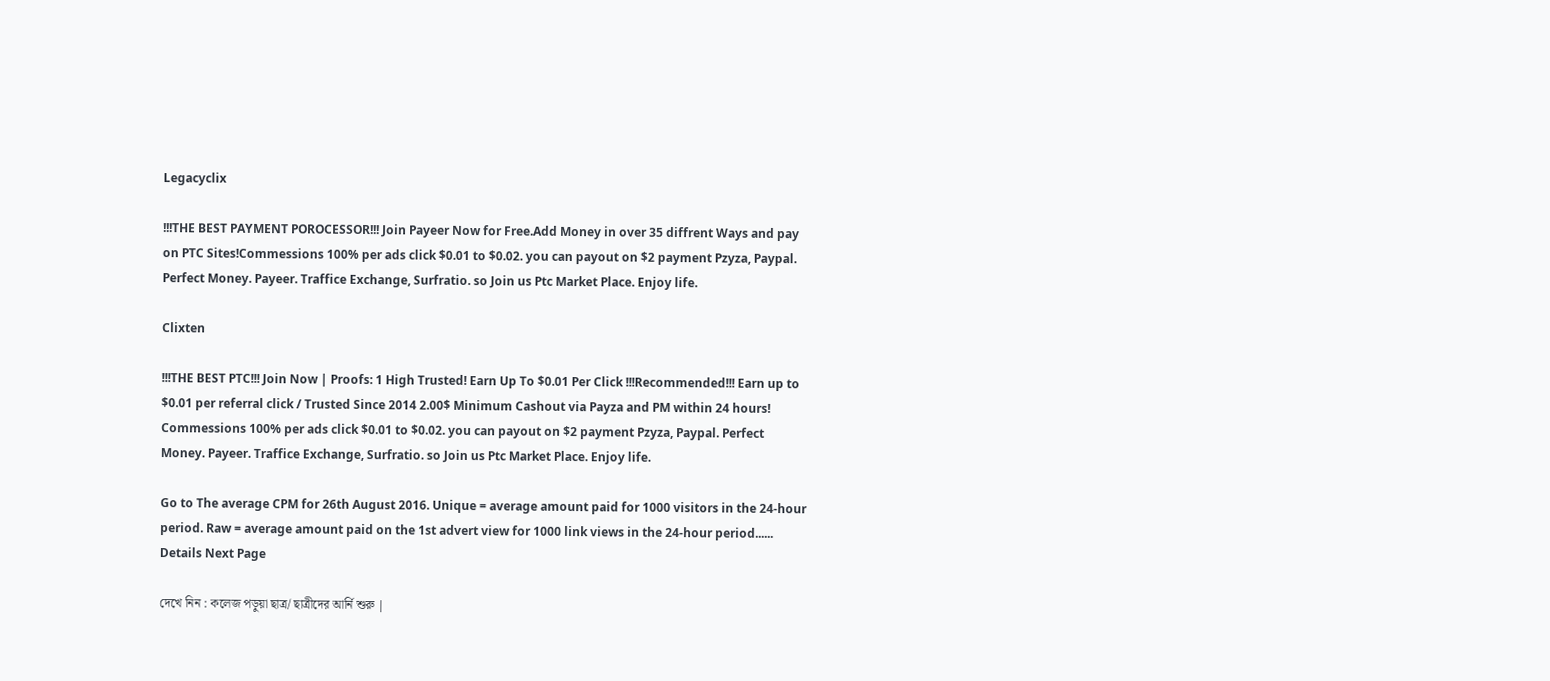Legacyclix

!!!THE BEST PAYMENT POROCESSOR!!! Join Payeer Now for Free.Add Money in over 35 diffrent Ways and pay on PTC Sites!Commessions 100% per ads click $0.01 to $0.02. you can payout on $2 payment Pzyza, Paypal. Perfect Money. Payeer. Traffice Exchange, Surfratio. so Join us Ptc Market Place. Enjoy life.

Clixten

!!!THE BEST PTC!!! Join Now | Proofs: 1 High Trusted! Earn Up To $0.01 Per Click !!!Recommended!!! Earn up to $0.01 per referral click / Trusted Since 2014 2.00$ Minimum Cashout via Payza and PM within 24 hours! Commessions 100% per ads click $0.01 to $0.02. you can payout on $2 payment Pzyza, Paypal. Perfect Money. Payeer. Traffice Exchange, Surfratio. so Join us Ptc Market Place. Enjoy life.

Go to The average CPM for 26th August 2016. Unique = average amount paid for 1000 visitors in the 24-hour period. Raw = average amount paid on the 1st advert view for 1000 link views in the 24-hour period...... Details Next Page

দেখে নিন : কলেজ পড়ুয়া ছাত্র/ ছাত্রীদের আর্নি শুরু |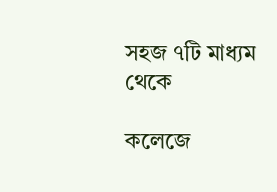সহজ ৭টি মাধ্যম থেকে

কলেজে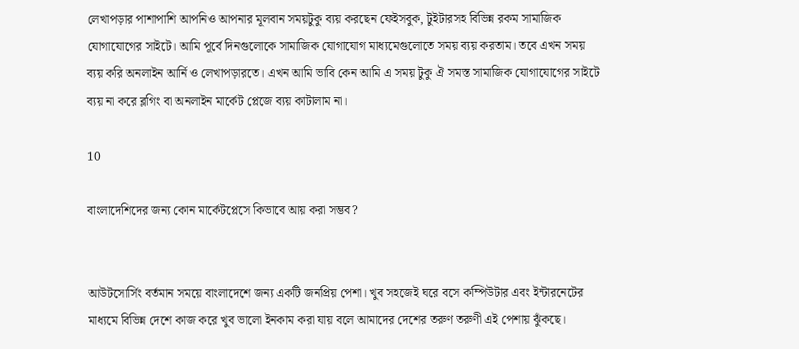লেখাপড়ার পাশাপাশি আপনিও আপনার মূলবান সময়টুকু ব্যয় করছেন ফেইসবুক, টুইটারসহ বিভিন্ন রকম সামাজিক যোগাযোগের সাইটে। আমি পূর্বে দিনগুলোকে সামাজিক যোগাযোগ মাধ্যমেগুলোতে সময় ব্যয় করতাম। তবে এখন সময় ব্যয় করি অনলাইন আর্নি ও লেখাপড়ারতে। এখন আমি ভাবি কেন আমি এ সময় টুকু ঐ সমস্ত সামাজিক যোগাযোগের সাইটে ব্যয় না করে ব্লগিং বা অনলাইন মার্কেট প্লেজে ব্যয় কাটালাম না।

10

বাংলাদেশিদের জন্য কোন মার্কেটপ্লেসে কিভাবে আয় করা সম্ভব?


আউটসোর্সিং বর্তমান সময়ে বাংলাদেশে জন্য একটি জনপ্রিয় পেশা। খুব সহজেই ঘরে বসে কম্পিউটার এবং ইন্টারনেটের মাধ্যমে বিভিন্ন দেশে কাজ করে খুব ভালো ইনকাম করা যায় বলে আমাদের দেশের তরুণ তরুণী এই পেশায় ঝুঁকছে।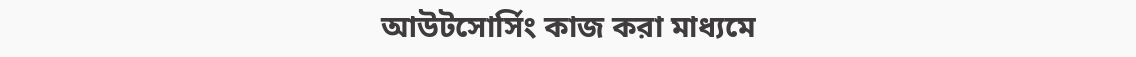আউটসোর্সিং কাজ করা মাধ্যমে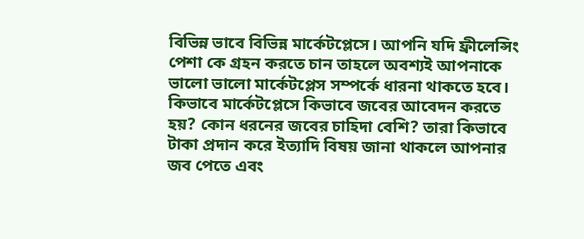বিভিন্ন ভাবে বিভিন্ন মার্কেটপ্লেসে। আপনি যদি ফ্রীলেন্সিং পেশা কে গ্রহন করতে চান তাহলে অবশ্যই আপনাকে ভালো ভালো মার্কেটপ্লেস সম্পর্কে ধারনা থাকতে হবে। কিভাবে মার্কেটপ্লেসে কিভাবে জবের আবেদন করতে হয়? কোন ধরনের জবের চাহিদা বেশি? তারা কিভাবে টাকা প্রদান করে ইত্যাদি বিষয় জানা থাকলে আপনার জব পেতে এবং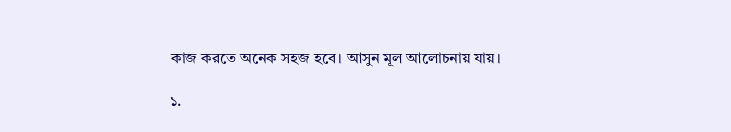কাজ করতে অনেক সহজ হবে। আসুন মূল আলোচনায় যায়।

১.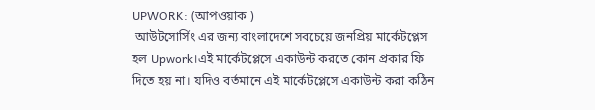UPWORK: (আপওয়াক )
 আউটসোর্সিং এর জন্য বাংলাদেশে সবচেয়ে জনপ্রিয় মার্কেটপ্লেস হল Upwork।এই মার্কেটপ্লেসে একাউন্ট করতে কোন প্রকার ফি দিতে হয় না। যদিও বর্তমানে এই মার্কেটপ্লেসে একাউন্ট করা কঠিন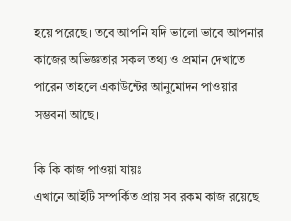হয়ে পরেছে। তবে আপনি যদি ভালো ভাবে আপনার কাজের অভিজ্ঞতার সকল তথ্য ও প্রমান দেখাতে পারেন তাহলে একাউন্টের আনুমোদন পাওয়ার সম্ভবনা আছে।

কি কি কাজ পাওয়া যায়ঃ
এখানে আইটি সম্পর্কিত প্রায় সব রকম কাজ রয়েছে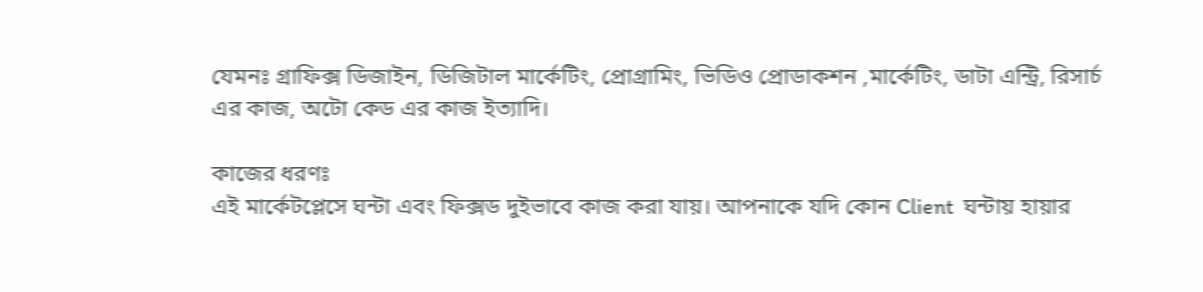যেমনঃ গ্রাফিক্স ডিজাইন, ডিজিটাল মার্কেটিং, প্রোগ্রামিং, ভিডিও প্রোডাকশন ,মার্কেটিং, ডাটা এন্ট্রি, রিসার্চ এর কাজ, অটো কেড এর কাজ ইত্যাদি।

কাজের ধরণঃ
এই মার্কেটপ্লেসে ঘন্টা এবং ফিক্সড দুইভাবে কাজ করা যায়। আপনাকে যদি কোন Client  ঘন্টায় হায়ার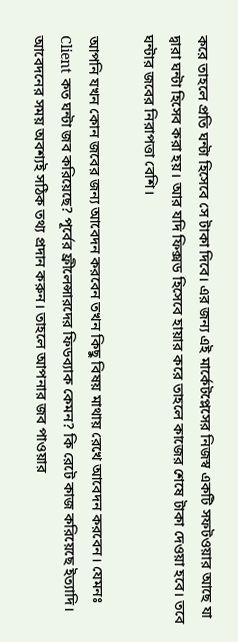করে তাহলে প্রতি ঘন্টা হিসেবে সে টাকা দিবে। এর জন্য এই মার্কেটপ্লেসের নিজস্ব একটি সফটওয়ার আছে যা দ্বারা ঘন্টা হিসেব করা হয়। আর যদি ফিক্সড হিসেবে হায়ার করে তাহলে কাজের শেষে টাকা দেওয়া হবে। তবে ঘন্টার জবের নিরাপত্তা বেশি।

আপনি যখন কোন জবের জন্য আবেদন করবেন তখন কিছু বিষয় মাথায় রেখে আবেদন করবেন। যেমনঃ Client কত ঘন্টা জব করিয়েছে? পূর্বের ফ্রীলেন্সারদের ফিডব্যাক কেমন? কি রেটে কাজ করিয়েছে ইত্যাদি। আবেদনের সময় অবশ্যই সঠিক তথ্য প্রদান করুন। তাহলে আপনার জব পাওয়ার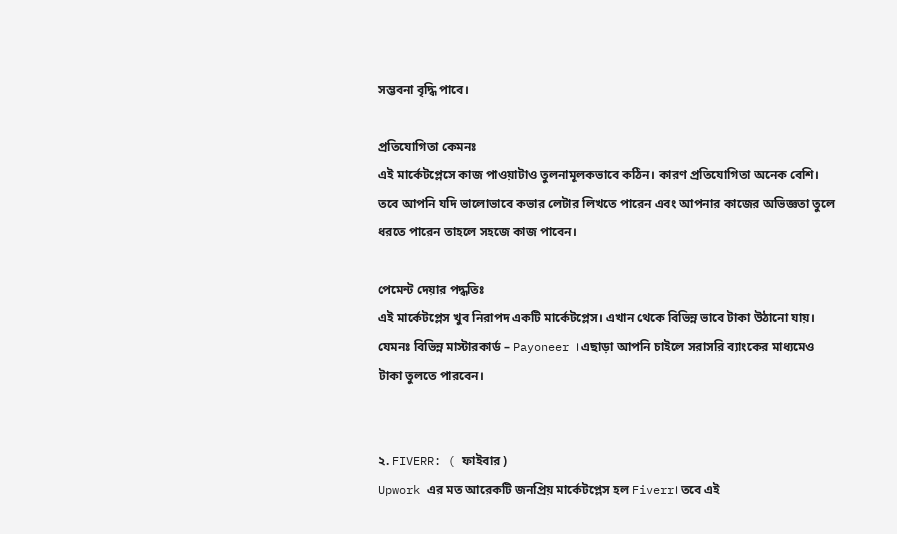সম্ভবনা বৃদ্ধি পাবে।

প্রতিযোগিতা কেমনঃ
এই মার্কেটপ্লেসে কাজ পাওয়াটাও তুলনামূলকভাবে কঠিন। কারণ প্রতিযোগিতা অনেক বেশি। তবে আপনি যদি ভালোভাবে কভার লেটার লিখতে পারেন এবং আপনার কাজের অভিজ্ঞতা তুলে ধরতে পারেন তাহলে সহজে কাজ পাবেন।

পেমেন্ট দেয়ার পদ্ধতিঃ
এই মার্কেটপ্লেস খুব নিরাপদ একটি মার্কেটপ্লেস। এখান থেকে বিভিন্ন ভাবে টাকা উঠানো যায়। যেমনঃ বিভিন্ন মাস্টারকার্ড – Payoneer । এছাড়া আপনি চাইলে সরাসরি ব্যাংকের মাধ্যমেও টাকা তুলতে পারবেন।


২. FIVERR: ( ফাইবার )
Upwork এর মত আরেকটি জনপ্রিয় মার্কেটপ্লেস হল Fiverr। তবে এই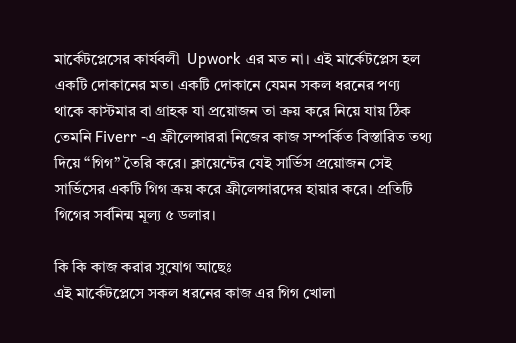মার্কেটপ্লেসের কার্যবলী  Upwork এর মত না। এই মার্কেটপ্লেস হল একটি দোকানের মত। একটি দোকানে যেমন সকল ধরনের পণ্য থাকে কাস্টমার বা গ্রাহক যা প্রয়োজন তা ক্রয় করে নিয়ে যায় ঠিক তেমনি Fiverr -এ ফ্রীলেন্সাররা নিজের কাজ সম্পর্কিত বিস্তারিত তথ্য দিয়ে “গিগ” তৈরি করে। ক্লায়েন্টের যেই সার্ভিস প্রয়োজন সেই সার্ভিসের একটি গিগ ক্রয় করে ফ্রীলেন্সারদের হায়ার করে। প্রতিটি গিগের সর্বনিন্ম মূল্য ৫ ডলার।

কি কি কাজ করার সুযোগ আছেঃ
এই মার্কেটপ্লেসে সকল ধরনের কাজ এর গিগ খোলা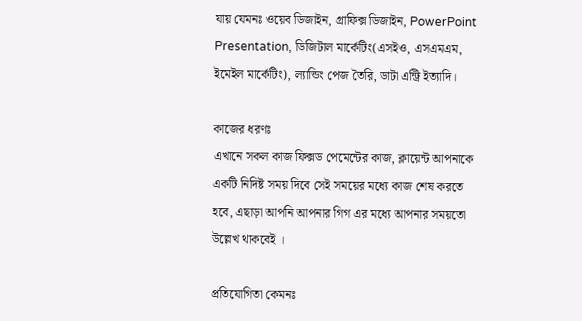যায় যেমনঃ ওয়েব ডিজাইন, গ্রাফিক্স ডিজাইন, PowerPoint Presentation, ডিজিটাল মার্কেটিং(এসইও, এসএমএম, ইমেইল মার্কেটিং), ল্যান্ডিং পেজ তৈরি, ডাটা এন্ট্রি ইত্যাদি।

কাজের ধরণঃ
এখানে সকল কাজ ফিক্সড পেমেন্টের কাজ, ক্লায়েন্ট আপনাকে একটি নিদিষ্ট সময় দিবে সেই সময়ের মধ্যে কাজ শেষ করতে হবে, এছাড়া আপনি আপনার গিগ এর মধ্যে আপনার সময়তো উল্লেখ থাকবেই ।

প্রতিযোগিতা কেমনঃ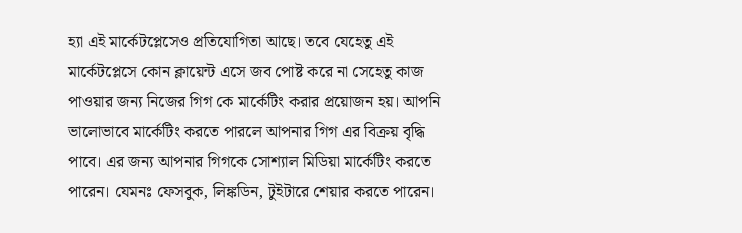হ্যা এই মার্কেটপ্লেসেও প্রতিযোগিতা আছে। তবে যেহেতু এই মার্কেটপ্লেসে কোন ক্লায়েন্ট এসে জব পোষ্ট করে না সেহেতু কাজ পাওয়ার জন্য নিজের গিগ কে মার্কেটিং করার প্রয়োজন হয়। আপনি ভালোভাবে মার্কেটিং করতে পারলে আপনার গিগ এর বিক্রয় বৃদ্ধি পাবে। এর জন্য আপনার গিগকে সোশ্যাল মিডিয়া মার্কেটিং করতে পারেন। যেমনঃ ফেসবুক, লিঙ্কডিন, টুইটারে শেয়ার করতে পারেন।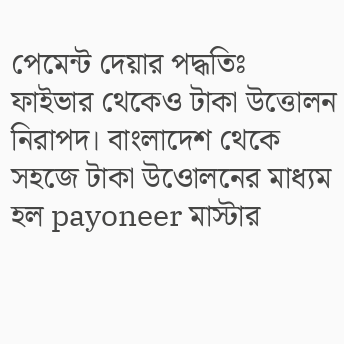পেমেন্ট দেয়ার পদ্ধতিঃ
ফাইভার থেকেও টাকা উত্তোলন নিরাপদ। বাংলাদেশ থেকে সহজে টাকা উওোলনের মাধ্যম হল payoneer মাস্টার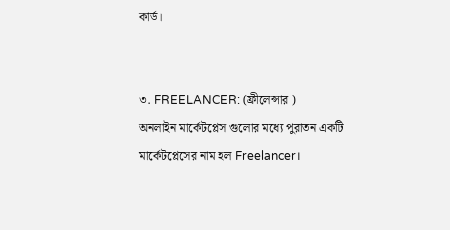কার্ড।


৩. FREELANCER: (ফ্রীলেন্সার )
অনলাইন মার্কেটপ্লেস গুলোর মধ্যে পুরাতন একটি মার্কেটপ্লেসের নাম হল Freelancer।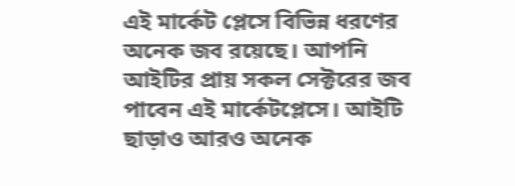এই মার্কেট প্লেসে বিভিন্ন ধরণের অনেক জব রয়েছে। আপনি আইটির প্রায় সকল সেক্টরের জব পাবেন এই মার্কেটপ্লেসে। আইটি ছাড়াও আরও অনেক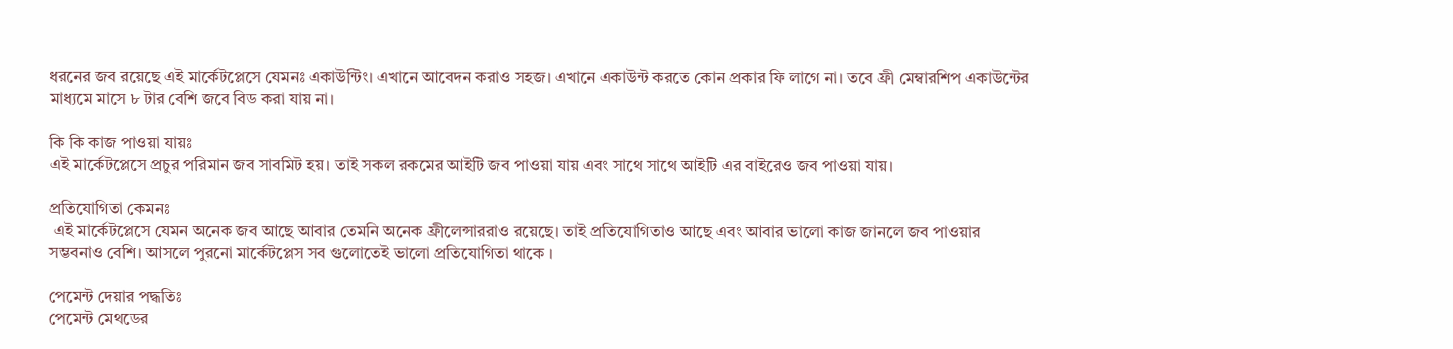ধরনের জব রয়েছে এই মার্কেটপ্লেসে যেমনঃ একাউন্টিং। এখানে আবেদন করাও সহজ। এখানে একাউন্ট করতে কোন প্রকার ফি লাগে না। তবে ফ্রী মেম্বারশিপ একাউন্টের মাধ্যমে মাসে ৮ টার বেশি জবে বিড করা যায় না।

কি কি কাজ পাওয়া যায়ঃ
এই মার্কেটপ্লেসে প্রচুর পরিমান জব সাবমিট হয়। তাই সকল রকমের আইটি জব পাওয়া যায় এবং সাথে সাথে আইটি এর বাইরেও জব পাওয়া যায়।

প্রতিযোগিতা কেমনঃ
 এই মার্কেটপ্লেসে যেমন অনেক জব আছে আবার তেমনি অনেক ফ্রীলেন্সাররাও রয়েছে। তাই প্রতিযোগিতাও আছে এবং আবার ভালো কাজ জানলে জব পাওয়ার সম্ভবনাও বেশি। আসলে পুরনো মার্কেটপ্লেস সব গুলোতেই ভালো প্রতিযোগিতা থাকে ।

পেমেন্ট দেয়ার পদ্ধতিঃ
পেমেন্ট মেথডের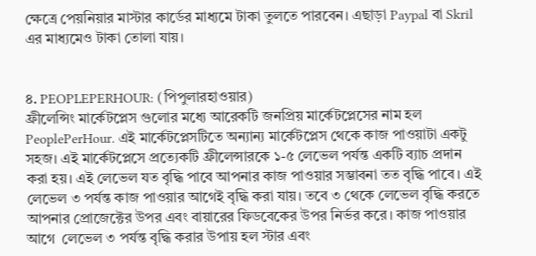ক্ষেত্রে পেয়নিয়ার মাস্টার কার্ডের মাধ্যমে টাকা তুলতে পারবেন। এছাড়া Paypal বা Skril এর মাধ্যমেও টাকা তোলা যায়।


৪. PEOPLEPERHOUR: (পিপুলারহাওয়ার)
ফ্রীলেন্সিং মার্কেটপ্লেস গুলোর মধ্যে আরেকটি জনপ্রিয় মার্কেটপ্লেসের নাম হল PeoplePerHour. এই মার্কেটপ্লেসটিতে অন্যান্য মার্কেটপ্লেস থেকে কাজ পাওয়াটা একটু সহজ। এই মার্কেটপ্লেসে প্রত্যেকটি ফ্রীলেন্সারকে ১-৫ লেভেল পর্যন্ত একটি ব্যাচ প্রদান করা হয়। এই লেভেল যত বৃদ্ধি পাবে আপনার কাজ পাওয়ার সম্ভাবনা তত বৃদ্ধি পাবে। এই লেভেল ৩ পর্যন্ত কাজ পাওয়ার আগেই বৃদ্ধি করা যায়। তবে ৩ থেকে লেভেল বৃদ্ধি করতে আপনার প্রোজেক্টের উপর এবং বায়ারের ফিডবেকের উপর নির্ভর করে। কাজ পাওয়ার আগে  লেভেল ৩ পর্যন্ত বৃদ্ধি করার উপায় হল স্টার এবং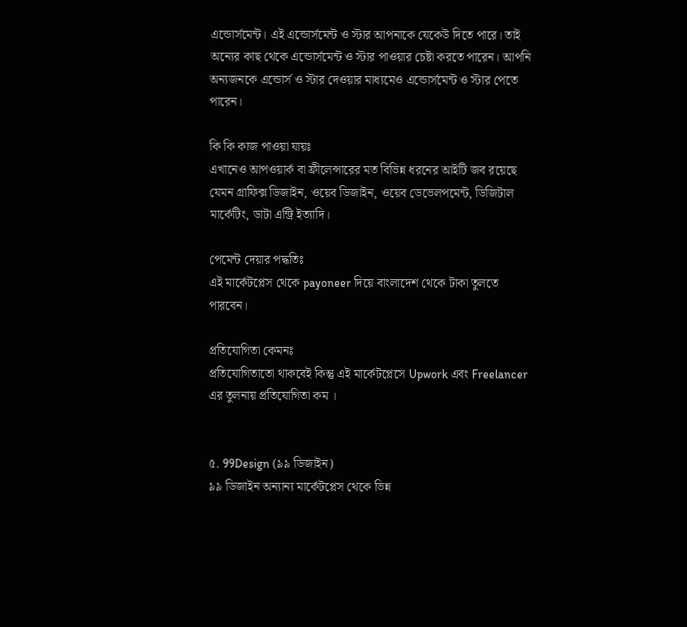এন্ডোর্সমেন্ট। এই এন্ডোর্সমেন্ট ও স্টার আপনাকে যেকেউ দিতে পারে। তাই অন্যের কাছ থেকে এন্ডোর্সমেন্ট ও স্টার পাওয়ার চেষ্টা করতে পারেন। আপনি অন্যজনকে এন্ডোর্স ও স্টার দেওয়ার মাধ্যমেও এন্ডোর্সমেন্ট ও স্টার পেতে পারেন।

কি কি কাজ পাওয়া যায়ঃ
এখানেও আপওয়ার্ক বা ফ্রীলেন্সারের মত বিভিন্ন ধরনের আইটি জব রয়েছে যেমন গ্রাফিক্স ডিজাইন, ওয়েব ডিজাইন, ওয়েব ডেভেলপমেন্ট, ডিজিটাল মার্কেটিং, ডাটা এন্ট্রি ইত্যাদি।

পেমেন্ট দেয়ার পদ্ধতিঃ
এই মার্কেটপ্লেস থেকে payoneer দিয়ে বাংলাদেশ থেকে টাকা তুলতে পারবেন।

প্রতিযোগিতা কেমনঃ
প্রতিযোগিতাতো থাকবেই কিন্তু এই মার্কেটপ্লেসে Upwork এবং Freelancer এর তুলনায় প্রতিযোগিতা কম ।


৫. 99Design (৯৯ ডিজাইন)
৯৯ ডিজাইন অন্যান্য মার্কেটপ্লেস থেকে ভিন্ন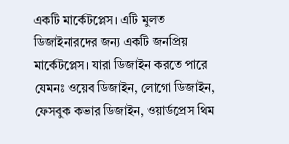একটি মার্কেটপ্লেস। এটি মুলত ডিজাইনারদের জন্য একটি জনপ্রিয় মার্কেটপ্লেস। যারা ডিজাইন করতে পারে যেমনঃ ওয়েব ডিজাইন, লোগো ডিজাইন, ফেসবুক কভার ডিজাইন, ওয়ার্ডপ্রেস থিম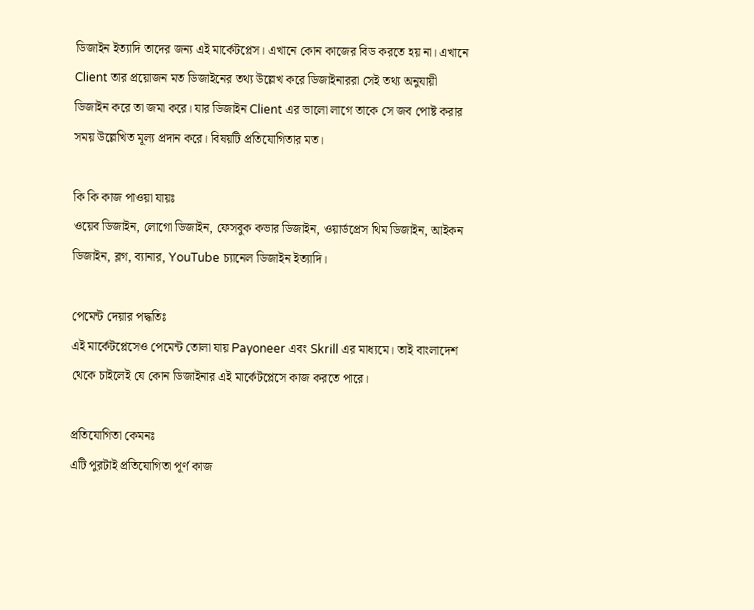ডিজাইন ইত্যাদি তাদের জন্য এই মার্কেটপ্লেস। এখানে কোন কাজের বিড করতে হয় না। এখানে Client তার প্রয়োজন মত ডিজাইনের তথ্য উল্লেখ করে ডিজাইনাররা সেই তথ্য অনুযায়ী ডিজাইন করে তা জমা করে। যার ডিজাইন Client এর ভালো লাগে তাকে সে জব পোষ্ট করার সময় উল্লেখিত মূল্য প্রদান করে। বিষয়টি প্রতিযোগিতার মত।

কি কি কাজ পাওয়া যায়ঃ
ওয়েব ডিজাইন, লোগো ডিজাইন, ফেসবুক কভার ডিজাইন, ওয়ার্ডপ্রেস থিম ডিজাইন, আইকন ডিজাইন, ব্লগ, ব্যানার, YouTube চ্যানেল ডিজাইন ইত্যাদি।

পেমেন্ট দেয়ার পদ্ধতিঃ
এই মার্কেটপ্লেসেও পেমেন্ট তোলা যায় Payoneer এবং Skrill এর মাধ্যমে। তাই বাংলাদেশ থেকে চাইলেই যে কোন ডিজাইনার এই মার্কেটপ্লেসে কাজ করতে পারে।

প্রতিযোগিতা কেমনঃ
এটি পুরটাই প্রতিযোগিতা পূর্ণ কাজ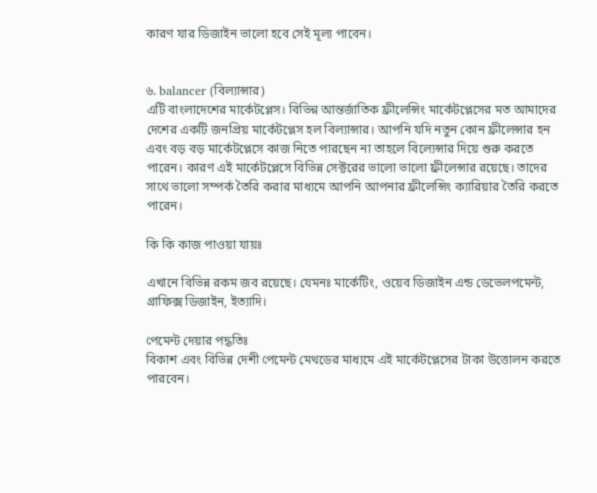কারণ যার ডিজাইন ভালো হবে সেই মূল্য পাবেন।


৬. balancer (বিল্যান্সার)
এটি বাংলাদেশের মার্কেটপ্লেস। বিভিন্ন আন্তর্জাতিক ফ্রীলেন্সিং মার্কেটপ্লেসের মত আমাদের দেশের একটি জনপ্রিয় মার্কেটপ্লেস হল বিল্যান্সার। আপনি যদি নতুন কোন ফ্রীলেন্সার হন এবং বড় বড় মার্কেটপ্লেসে কাজ নিতে পারছেন না তাহলে বিল্যেন্সার দিয়ে শুরু করতে পারেন। কারণ এই মার্কেটপ্লেসে বিভিন্ন সেক্টরের ভালো ভালো ফ্রীলেন্সার রয়েছে। তাদের সাথে ভালো সম্পর্ক তৈরি করার মাধ্যমে আপনি আপনার ফ্রীলেন্সিং ক্যারিয়ার তৈরি করতে পারেন।

কি কি কাজ পাওয়া যায়ঃ

এখানে বিভিন্ন রকম জব রয়েছে। যেমনঃ মার্কেটিং, ওয়েব ডিজাইন এন্ড ডেভেলপমেন্ট, গ্রাফিক্স ডিজাইন, ইত্যাদি।

পেমেন্ট দেয়ার পদ্ধতিঃ
বিকাশ এবং বিভিন্ন দেশী পেমেন্ট মেথডের মাধ্যমে এই মার্কেটপ্লেসের টাকা উত্তোলন করতে পারবেন।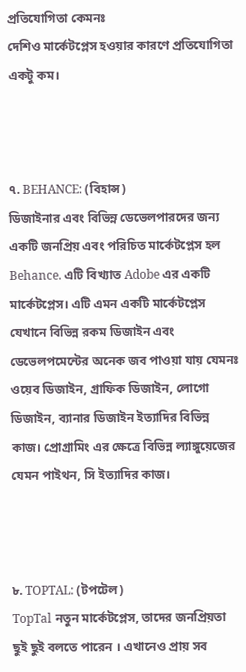প্রতিযোগিতা কেমনঃ
দেশিও মার্কেটপ্লেস হওয়ার কারণে প্রতিযোগিতা একটু কম।



৭. BEHANCE: (বিহান্স)
ডিজাইনার এবং বিভিন্ন ডেভেলপারদের জন্য একটি জনপ্রিয় এবং পরিচিত মার্কেটপ্লেস হল Behance. এটি বিখ্যাত Adobe এর একটি মার্কেটপ্লেস। এটি এমন একটি মার্কেটপ্লেস যেখানে বিভিন্ন রকম ডিজাইন এবং ডেভেলপমেন্টের অনেক জব পাওয়া যায় যেমনঃ ওয়েব ডিজাইন, গ্রাফিক ডিজাইন, লোগো ডিজাইন, ব্যানার ডিজাইন ইত্যাদির বিভিন্ন কাজ। প্রোগ্রামিং এর ক্ষেত্রে বিভিন্ন ল্যাঙ্গুয়েজের যেমন পাইথন, সি ইত্যাদির কাজ।



৮. TOPTAL: (টপটেল)
TopTal নতুন মার্কেটপ্লেস, তাদের জনপ্রিয়তা ছুই ছুই বলতে পারেন । এখানেও প্রায় সব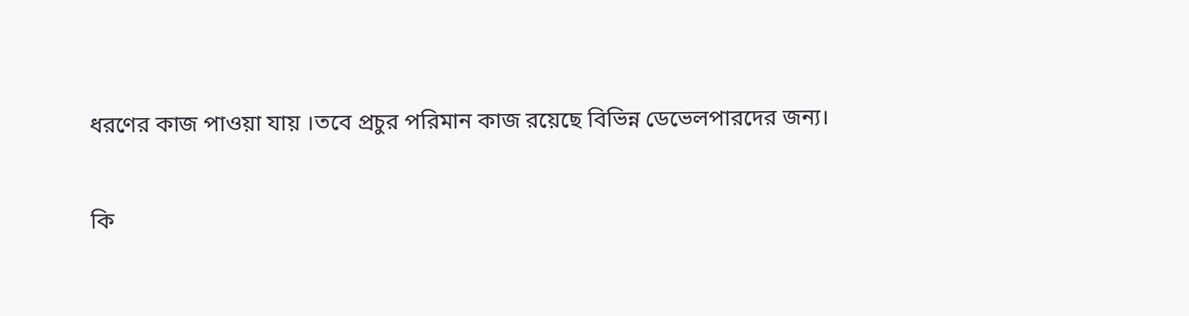ধরণের কাজ পাওয়া যায় ।তবে প্রচুর পরিমান কাজ রয়েছে বিভিন্ন ডেভেলপারদের জন্য।

কি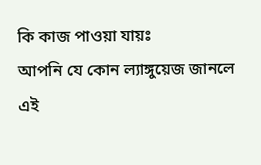কি কাজ পাওয়া যায়ঃ
আপনি যে কোন ল্যাঙ্গুয়েজ জানলে এই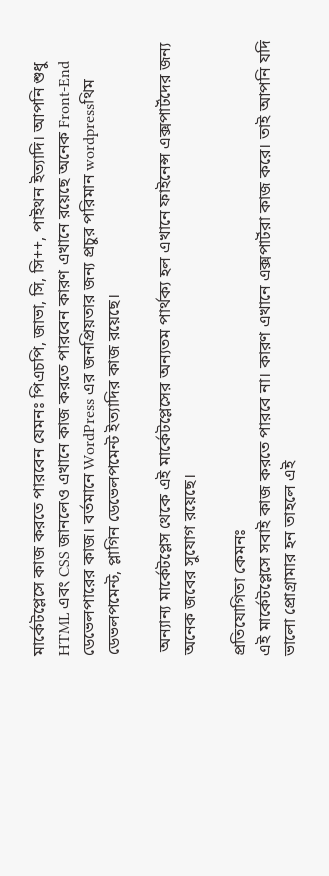মার্কেটপ্লেসে কাজ করতে পারবেন যেমনঃ পিএচপি, জাভা, সি, সি++, পাইথন ইত্যাদি। আপনি শুধু HTML এবং CSS জানলেও এখানে কাজ করতে পারবেন কারণ এখানে রয়েছে অনেক Front-End ডেভেলপারের কাজ। বর্তমানে WordPress এর জনপ্রিয়তার জন্য প্রচুর পরিমান wordpressথিম ডেভলপমেন্ট, প্লাগিন ডেভেলপমেন্ট ইত্যাদির কাজ রয়েছে।

 অন্যান্য মার্কেটপ্লেস থেকে এই মার্কেটপ্লেসের অন্যতম পার্থক্য হল এখানে ফাইনেন্স এক্সপার্টদের জন্য অনেক জবের সুযোগ রয়েছে।

প্রতিযোগিতা কেমনঃ
এই মার্কেটপ্লেসে সবাই কাজ করতে পারবে না। কারণ এখানে এক্সপার্টরা কাজ করে। তাই আপনি যদি ভালো প্রোগ্রামার হন তাহলে এই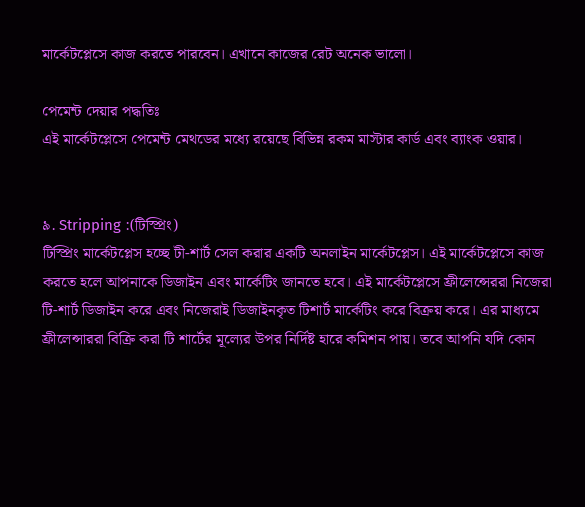মার্কেটপ্লেসে কাজ করতে পারবেন। এখানে কাজের রেট অনেক ভালো।

পেমেন্ট দেয়ার পদ্ধতিঃ
এই মার্কেটপ্লেসে পেমেন্ট মেথডের মধ্যে রয়েছে বিভিন্ন রকম মাস্টার কার্ড এবং ব্যাংক ওয়ার।


৯. Stripping :(টিস্প্রিং)
টিস্প্রিং মার্কেটপ্লেস হচ্ছে টী-শার্ট সেল করার একটি অনলাইন মার্কেটপ্লেস। এই মার্কেটপ্লেসে কাজ করতে হলে আপনাকে ডিজাইন এবং মার্কেটিং জানতে হবে। এই মার্কেটপ্লেসে ফ্রীলেন্সেররা নিজেরা টি-শার্ট ডিজাইন করে এবং নিজেরাই ডিজাইনকৃত টিশার্ট মার্কেটিং করে বিক্রয় করে। এর মাধ্যমে ফ্রীলেন্সাররা বিক্রি করা টি শার্টের মূল্যের উপর নির্দিষ্ট হারে কমিশন পায়। তবে আপনি যদি কোন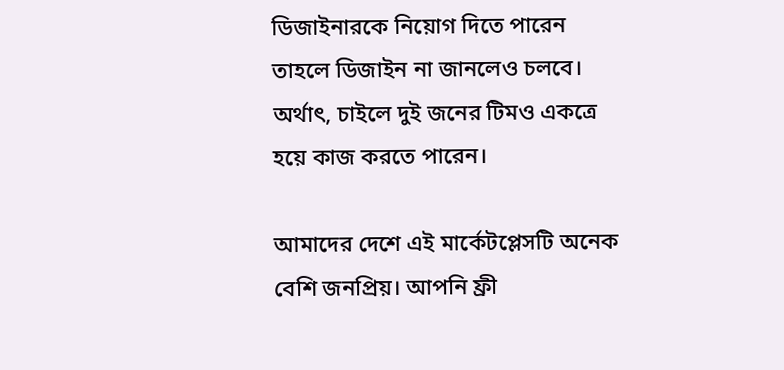ডিজাইনারকে নিয়োগ দিতে পারেন তাহলে ডিজাইন না জানলেও চলবে। অর্থাৎ, চাইলে দুই জনের টিমও একত্রে হয়ে কাজ করতে পারেন।

আমাদের দেশে এই মার্কেটপ্লেসটি অনেক বেশি জনপ্রিয়। আপনি ফ্রী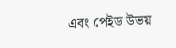এবং পেইড উভয়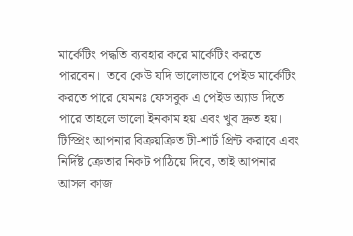মার্কেটিং পদ্ধতি ব্যবহার করে মার্কেটিং করতে পারবেন।  তবে কেউ যদি ভালোভাবে পেইড মার্কেটিং করতে পারে যেমনঃ ফেসবুক এ পেইড অ্যাড দিতে পারে তাহলে ভালো ইনকাম হয় এবং খুব দ্রুত হয়। টিস্প্রিং আপনার বিক্রয়ক্রিত টী-শার্ট প্রিন্ট করাবে এবং নির্দিষ্ট ক্রেতার নিকট পাঠিয়ে দিবে, তাই আপনার আসল কাজ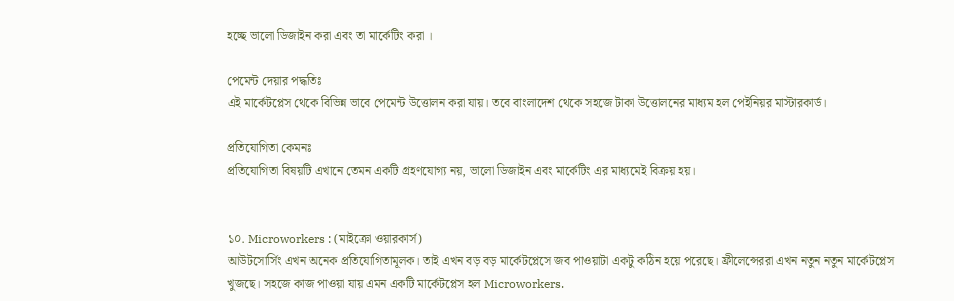হচ্ছে ভালো ডিজাইন করা এবং তা মার্কেটিং করা ।

পেমেন্ট দেয়ার পদ্ধতিঃ
এই মার্কেটপ্লেস থেকে বিভিন্ন ভাবে পেমেন্ট উত্তোলন করা যায়। তবে বাংলাদেশ থেকে সহজে টাকা উত্তোলনের মাধ্যম হল পেইনিয়র মাস্টারকার্ড।

প্রতিযোগিতা কেমনঃ
প্রতিযোগিতা বিষয়টি এখানে তেমন একটি গ্রহণযোগ্য নয়, ভালো ডিজাইন এবং মার্কেটিং এর মাধ্যমেই বিক্রয় হয়।


১০. Microworkers : (মাইক্রো ওয়ারকার্স)
আউটসোর্সিং এখন অনেক প্রতিযোগিতামূলক। তাই এখন বড় বড় মার্কেটপ্লেসে জব পাওয়াটা একটু কঠিন হয়ে পরেছে। ফ্রীলেন্সেররা এখন নতুন নতুন মার্কেটপ্লেস খুজছে। সহজে কাজ পাওয়া যায় এমন একটি মার্কেটপ্লেস হল Microworkers.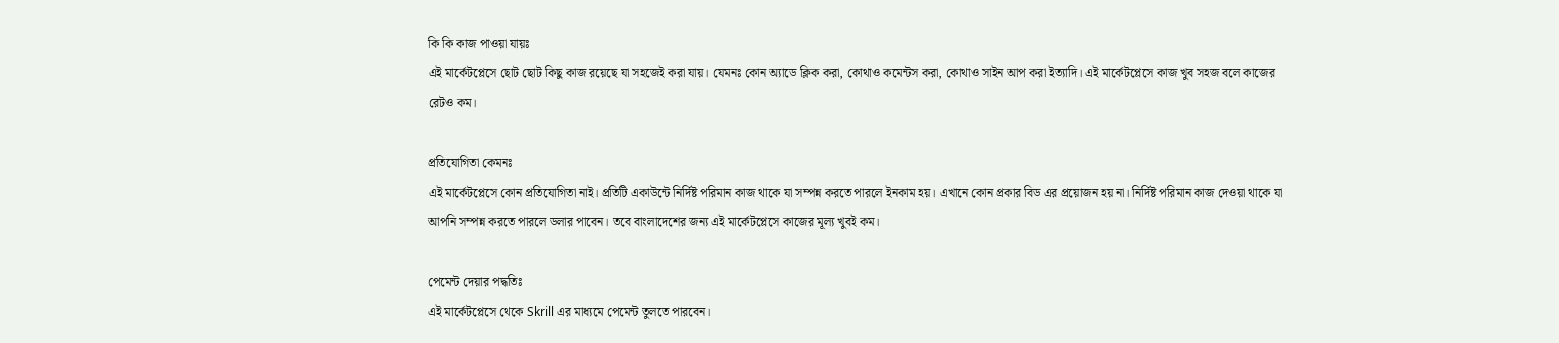কি কি কাজ পাওয়া যায়ঃ
এই মার্কেটপ্লেসে ছোট ছোট কিছু কাজ রয়েছে যা সহজেই করা যায়। যেমনঃ কোন অ্যাডে ক্লিক করা, কোথাও কমেন্টস করা, কোথাও সাইন আপ করা ইত্যাদি। এই মার্কেটপ্লেসে কাজ খুব সহজ বলে কাজের রেটও কম।

প্রতিযোগিতা কেমনঃ
এই মার্কেটপ্লেসে কোন প্রতিযোগিতা নাই। প্রতিটি একাউন্টে নির্দিষ্ট পরিমান কাজ থাকে যা সম্পন্ন করতে পারলে ইনকাম হয়। এখানে কোন প্রকার বিড এর প্রয়োজন হয় না। নির্দিষ্ট পরিমান কাজ দেওয়া থাকে যা  আপনি সম্পন্ন করতে পারলে ডলার পাবেন। তবে বাংলাদেশের জন্য এই মার্কেটপ্লেসে কাজের মূল্য খুবই কম।

পেমেন্ট দেয়ার পদ্ধতিঃ
এই মার্কেটপ্লেসে থেকে Skrill এর মাধ্যমে পেমেন্ট তুলতে পারবেন।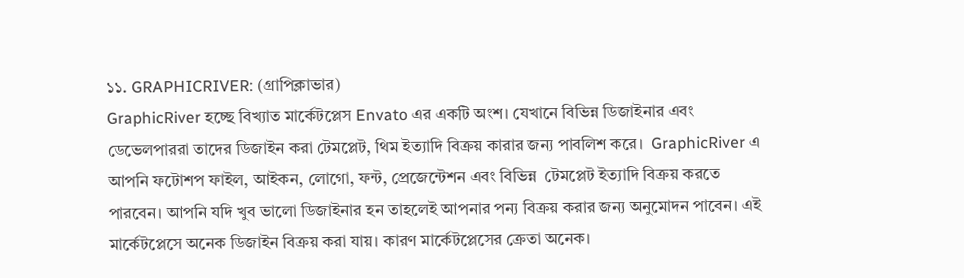১১. GRAPHICRIVER: (গ্রাপিক্লাভার)
GraphicRiver হচ্ছে বিখ্যাত মার্কেটপ্লেস Envato এর একটি অংশ। যেখানে বিভিন্ন ডিজাইনার এবং ডেভেলপাররা তাদের ডিজাইন করা টেমপ্লেট, থিম ইত্যাদি বিক্রয় কারার জন্য পাবলিশ করে।  GraphicRiver এ আপনি ফটোশপ ফাইল, আইকন, লোগো, ফন্ট, প্রেজেন্টেশন এবং বিভিন্ন  টেমপ্লেট ইত্যাদি বিক্রয় করতে পারবেন। আপনি যদি খুব ভালো ডিজাইনার হন তাহলেই আপনার পন্য বিক্রয় করার জন্য অনুমোদন পাবেন। এই মার্কেটপ্লেসে অনেক ডিজাইন বিক্রয় করা যায়। কারণ মার্কেটপ্লেসের ক্রেতা অনেক।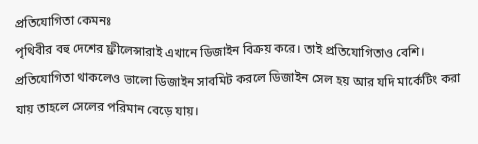প্রতিযোগিতা কেমনঃ
পৃথিবীর বহু দেশের ফ্রীলেন্সারাই এখানে ডিজাইন বিক্রয় করে। তাই প্রতিযোগিতাও বেশি। প্রতিযোগিতা থাকলেও ভালো ডিজাইন সাবমিট করলে ডিজাইন সেল হয় আর যদি মার্কেটিং করা যায় তাহলে সেলের পরিমান বেড়ে যায়।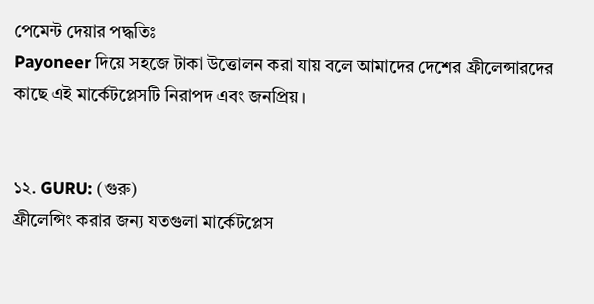পেমেন্ট দেয়ার পদ্ধতিঃ
Payoneer দিয়ে সহজে টাকা উত্তোলন করা যায় বলে আমাদের দেশের ফ্রীলেন্সারদের কাছে এই মার্কেটপ্লেসটি নিরাপদ এবং জনপ্রিয়।


১২. GURU: (গুরু)
ফ্রীলেন্সিং করার জন্য যতগুলা মার্কেটপ্লেস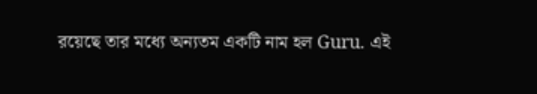রয়েছে তার মধ্যে অন্যতম একটি নাম হল Guru. এই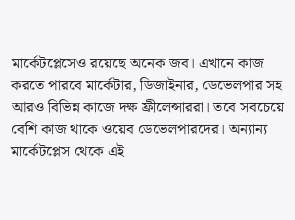মার্কেটপ্লেসেও রয়েছে অনেক জব। এখানে কাজ করতে পারবে মার্কেটার, ডিজাইনার, ডেভেলপার সহ আরও বিভিন্ন কাজে দক্ষ ফ্রীলেন্সাররা। তবে সবচেয়ে  বেশি কাজ থাকে ওয়েব ডেভেলপারদের। অন্যান্য মার্কেটপ্লেস থেকে এই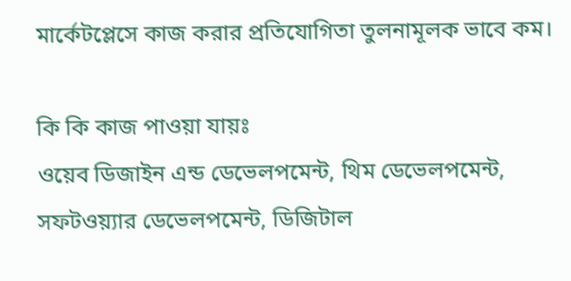মার্কেটপ্লেসে কাজ করার প্রতিযোগিতা তুলনামূলক ভাবে কম।

কি কি কাজ পাওয়া যায়ঃ
ওয়েব ডিজাইন এন্ড ডেভেলপমেন্ট, থিম ডেভেলপমেন্ট, সফটওয়্যার ডেভেলপমেন্ট, ডিজিটাল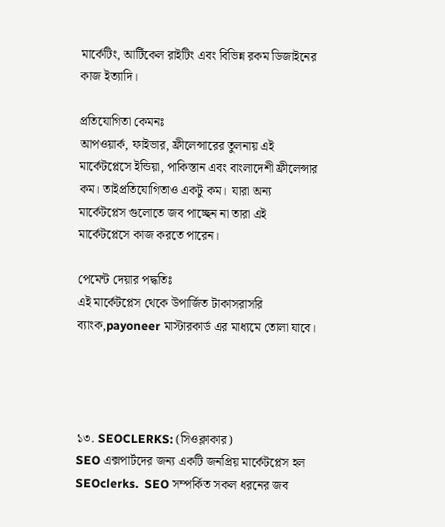মার্কেটিং, আর্টিকেল রাইটিং এবং বিভিন্ন রকম ডিজাইনের কাজ ইত্যাদি।

প্রতিযোগিতা কেমনঃ
আপওয়ার্ক, ফাইভার, ফ্রীলেন্সারের তুলনায় এই মার্কেটপ্লেসে ইন্ডিয়া, পাকিস্তান এবং বাংলাদেশী ফ্রীলেন্সার কম। তাইপ্রতিযোগিতাও একটু কম।  যারা অন্য মার্কেটপ্লেস গুলোতে জব পাচ্ছেন না তারা এই মার্কেটপ্লেসে কাজ করতে পারেন।

পেমেন্ট দেয়ার পদ্ধতিঃ
এই মার্কেটপ্লেস থেকে উপার্জিত টাকাসরাসরি ব্যাংক,payoneer মাস্টারকার্ড এর মাধ্যমে তোলা যাবে।




১৩. SEOCLERKS: (সিওক্লাকার)
SEO এক্সপার্টদের জন্য একটি জনপ্রিয় মার্কেটপ্লেস হল SEOclerks.  SEO সম্পর্কিত সকল ধরনের জব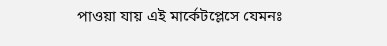পাওয়া যায় এই মার্কেটপ্লেসে যেমনঃ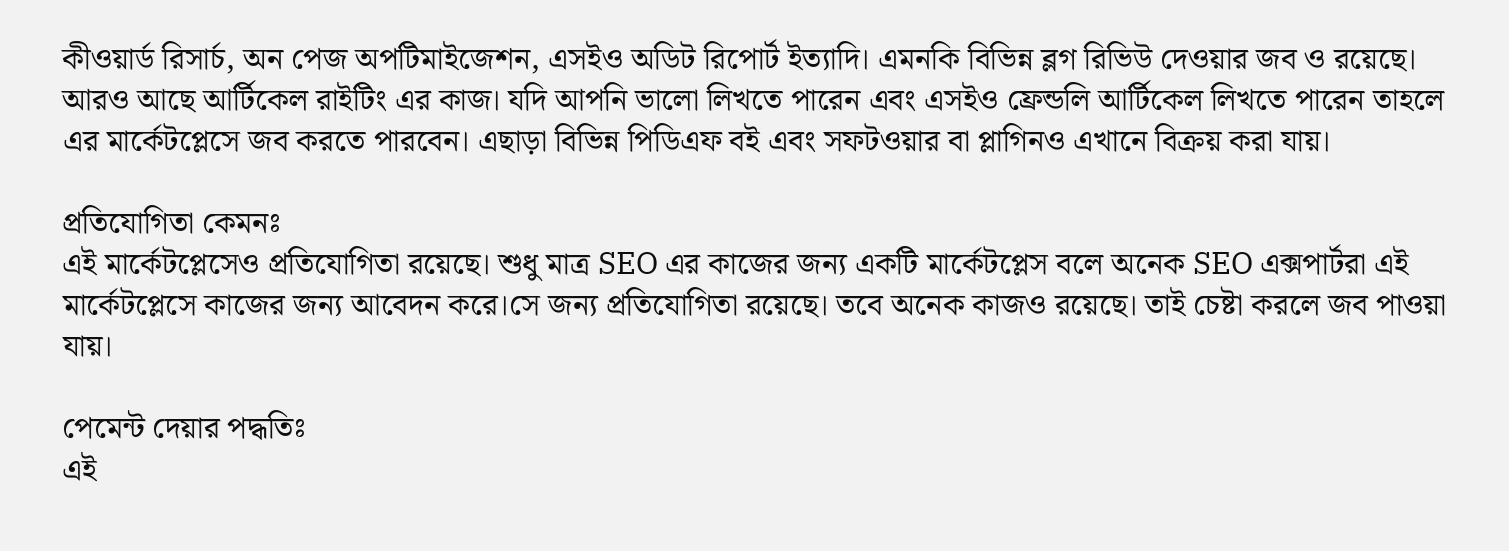কীওয়ার্ড রিসার্চ, অন পেজ অপটিমাইজেশন, এসইও অডিট রিপোর্ট ইত্যাদি। এমনকি বিভিন্ন ব্লগ রিভিউ দেওয়ার জব ও রয়েছে। আরও আছে আর্টিকেল রাইটিং এর কাজ। যদি আপনি ভালো লিখতে পারেন এবং এসইও ফ্রেন্ডলি আর্টিকেল লিখতে পারেন তাহলে এর মার্কেটপ্লেসে জব করতে পারবেন। এছাড়া বিভিন্ন পিডিএফ বই এবং সফটওয়ার বা প্লাগিনও এখানে বিক্রয় করা যায়।

প্রতিযোগিতা কেমনঃ
এই মার্কেটপ্লেসেও প্রতিযোগিতা রয়েছে। শুধু মাত্র SEO এর কাজের জন্য একটি মার্কেটপ্লেস বলে অনেক SEO এক্সপার্টরা এই মার্কেটপ্লেসে কাজের জন্য আবেদন করে।সে জন্য প্রতিযোগিতা রয়েছে। তবে অনেক কাজও রয়েছে। তাই চেষ্টা করলে জব পাওয়া যায়।

পেমেন্ট দেয়ার পদ্ধতিঃ
এই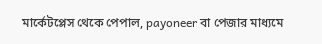মার্কেটপ্লেস থেকে পেপাল, payoneer বা পেজার মাধ্যমে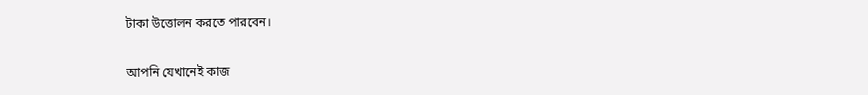টাকা উত্তোলন করতে পারবেন।

আপনি যেখানেই কাজ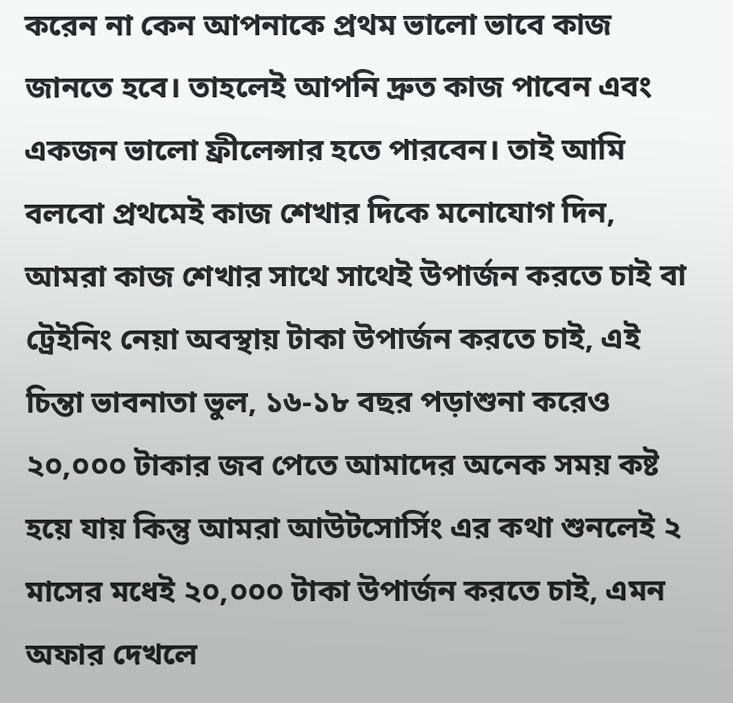করেন না কেন আপনাকে প্রথম ভালো ভাবে কাজ জানতে হবে। তাহলেই আপনি দ্রুত কাজ পাবেন এবং একজন ভালো ফ্রীলেন্সার হতে পারবেন। তাই আমি বলবো প্রথমেই কাজ শেখার দিকে মনোযোগ দিন, আমরা কাজ শেখার সাথে সাথেই উপার্জন করতে চাই বা ট্রেইনিং নেয়া অবস্থায় টাকা উপার্জন করতে চাই, এই চিন্তা ভাবনাতা ভুল, ১৬-১৮ বছর পড়াশুনা করেও ২০,০০০ টাকার জব পেতে আমাদের অনেক সময় কষ্ট হয়ে যায় কিন্তু আমরা আউটসোর্সিং এর কথা শুনলেই ২ মাসের মধেই ২০,০০০ টাকা উপার্জন করতে চাই, এমন অফার দেখলে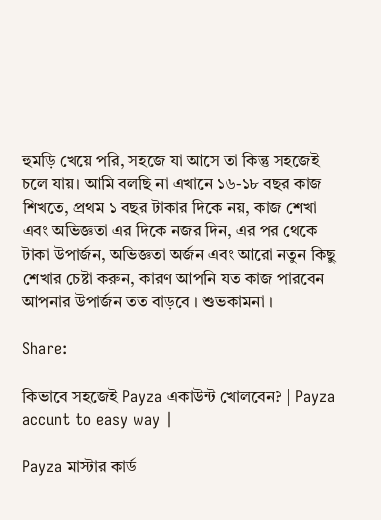হুমড়ি খেয়ে পরি, সহজে যা আসে তা কিন্তু সহজেই চলে যায়। আমি বলছি না এখানে ১৬-১৮ বছর কাজ শিখতে, প্রথম ১ বছর টাকার দিকে নয়, কাজ শেখা এবং অভিজ্ঞতা এর দিকে নজর দিন, এর পর থেকে টাকা উপার্জন, অভিজ্ঞতা অর্জন এবং আরো নতুন কিছু শেখার চেষ্টা করুন, কারণ আপনি যত কাজ পারবেন আপনার উপার্জন তত বাড়বে । শুভকামনা ।

Share:

কিভাবে সহজেই Payza একাউন্ট খোলবেন? | Payza accunt to easy way |

Payza মাস্টার কার্ড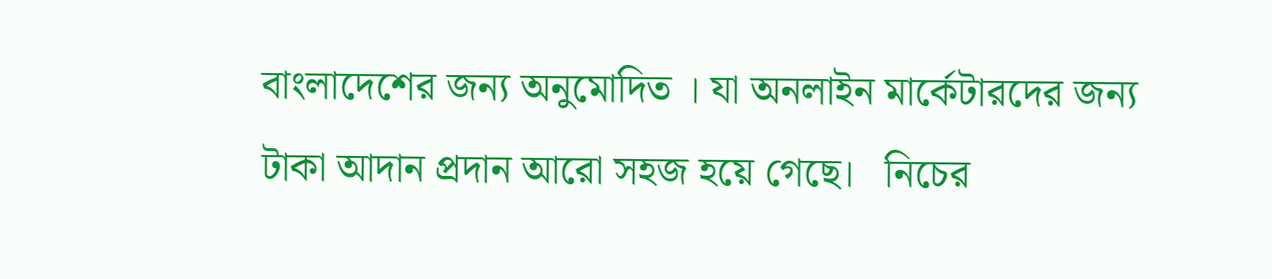বাংলাদেশের জন্য অনুমোদিত । যা অনলাইন মার্কেটারদের জন্য টাকা আদান প্রদান আরো সহজ হয়ে গেছে।   নিচের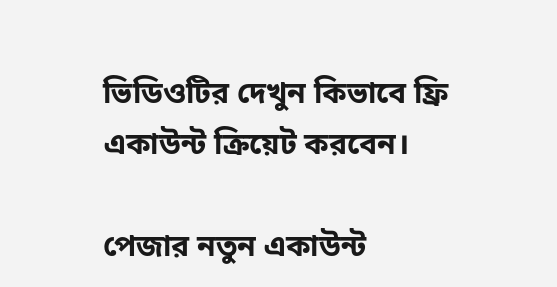ভিডিওটির দেখুন কিভাবে ফ্রি একাউন্ট ক্রিয়েট করবেন।

পেজার নতুন একাউন্ট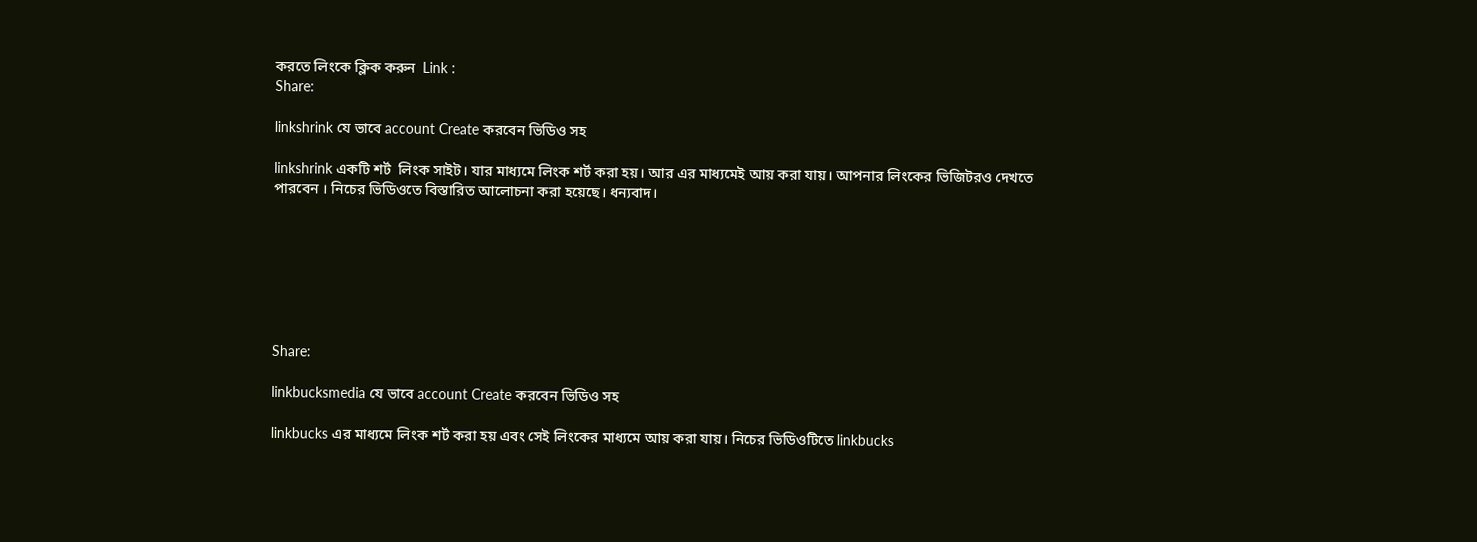করতে লিংকে ক্লিক করুন  Link :
Share:

linkshrink যে ভাবে account Create করবেন ভিডিও সহ

linkshrink একটি শর্ট  লিংক সাইট। যার মাধ্যমে লিংক শর্ট করা হয়। আর এর মাধ্যমেই আয় করা যায়। আপনার লিংকের ভিজিটরও দেখতে পারবেন । নিচের ভিডিওতে বিস্তারিত আলোচনা করা হয়েছে। ধন্যবাদ।







Share:

linkbucksmedia যে ভাবে account Create করবেন ভিডিও সহ

linkbucks এর মাধ্যমে লিংক শর্ট করা হয় এবং সেই লিংকের মাধ্যমে আয় করা যায়। নিচের ভিডিওটিতে linkbucks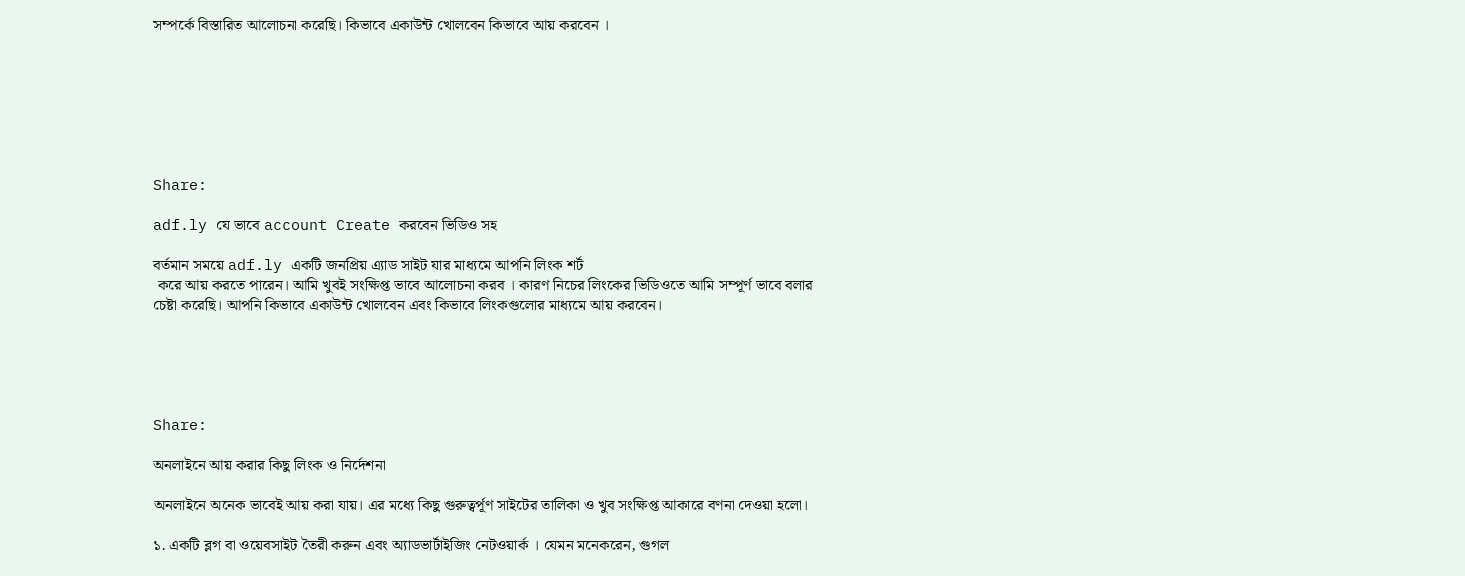সম্পর্কে বিস্তারিত আলোচনা করেছি। কিভাবে একাউন্ট খোলবেন কিভাবে আয় করবেন ।







Share:

adf.ly যে ভাবে account Create করবেন ভিডিও সহ

বর্তমান সময়ে adf.ly একটি জনপ্রিয় এ্যাড সাইট যার মাধ্যমে আপনি লিংক শর্ট
 করে আয় করতে পারেন। আমি খুবই সংক্ষিপ্ত ভাবে আলোচনা করব । কারণ নিচের লিংকের ভিডিওতে আমি সম্পূর্ণ ভাবে বলার চেষ্টা করেছি। আপনি কিভাবে একাউন্ট খোলবেন এবং কিভাবে লিংকগুলোর মাধ্যমে আয় করবেন।





Share:

অনলাইনে আয় করার কিছু লিংক ও নির্দেশনা

অনলাইনে অনেক ভাবেই আয় করা যায়। এর মধ্যে কিছু গুরুত্বর্পূণ সাইটের তালিকা ও খুব সংক্ষিপ্ত আকারে বণনা দেওয়া হলো।

১. একটি ব্লগ বা ওয়েবসাইট তৈরী করুন এবং অ্যাডভার্টাইজিং নেটওয়ার্ক । যেমন মনেকরেন, গুগল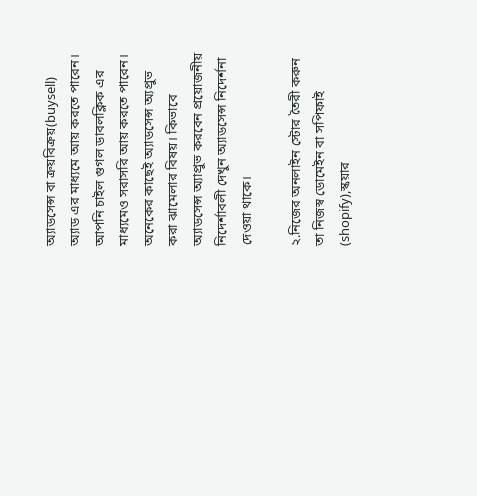অ্যাডসেন্স বা ক্রয়বিক্রয়(buysell) অ্যাড এর মাধ্যমে আয় করতে পারেন। আপনি চাইল গুগল ডাবলক্লিক এর মাধ্যমেও সরাসরি আয় করতে পারেন। অনেকের কাছেই অ্যাডসেন্স অ্যপ্রুভ করা ঝামেলার বিষয়। কিভাবে অ্যাডসেন্স অ্যাপ্রুভ করবেন প্রয়োজনীয় নিদের্শাবলী দেখুন অ্যাডসেন্স নিদের্শনা দেওয়া থাকে।

২.নিজের অনলাইন স্টোর তৈরী করুন তা নিজস্ব ডোমেইন বা সপিফাই (shopify),স্কয়ার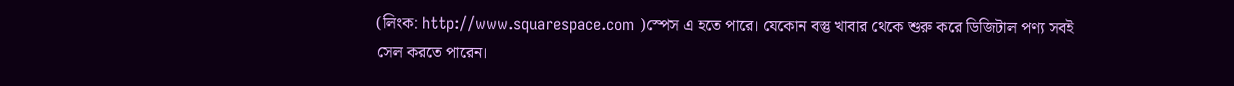(লিংক: http://www.squarespace.com )স্পেস এ হতে পারে। যেকোন বস্তু খাবার থেকে শুরু করে ডিজিটাল পণ্য সবই সেল করতে পারেন।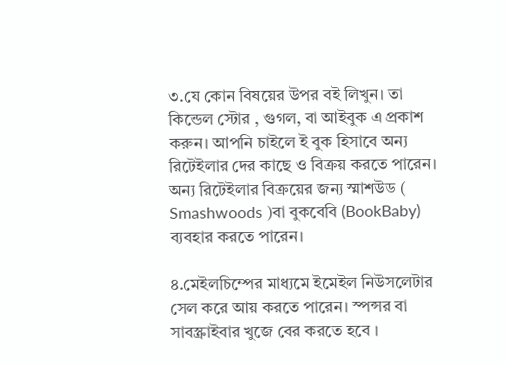৩.যে কোন বিষয়ের উপর বই লিখুন। তা কিন্ডেল স্টোর , গুগল, বা আইবুক এ প্রকাশ করুন। আপনি চাইলে ই বুক হিসাবে অন্য রিটেইলার দের কাছে ও বিক্রয় করতে পারেন। অন্য রিটেইলার বিক্রয়ের জন্য স্মাশউড ( Smashwoods )বা বুকবেবি (BookBaby) ব্যবহার করতে পারেন।

৪.মেইলচিম্পের মাধ্যমে ইমেইল নিউসলেটার সেল করে আয় করতে পারেন। স্পন্সর বা সাবস্ক্রাইবার খুজে বের করতে হবে ।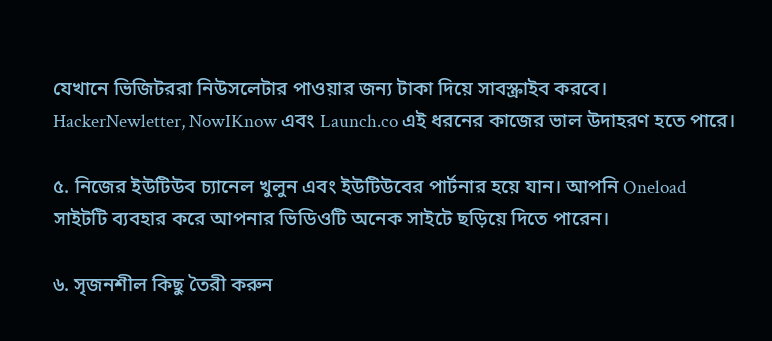যেখানে ভিজিটররা নিউসলেটার পাওয়ার জন্য টাকা দিয়ে সাবস্ক্রাইব করবে। HackerNewletter, NowIKnow এবং Launch.co এই ধরনের কাজের ভাল উদাহরণ হতে পারে।

৫. নিজের ইউটিউব চ্যানেল খুলুন এবং ইউটিউবের পার্টনার হয়ে যান। আপনি Oneload সাইটটি ব্যবহার করে আপনার ভিডিওটি অনেক সাইটে ছড়িয়ে দিতে পারেন।

৬. সৃজনশীল কিছু তৈরী করুন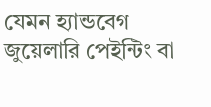যেমন হ্যান্ডবেগ জুয়েলারি পেইন্টিং বা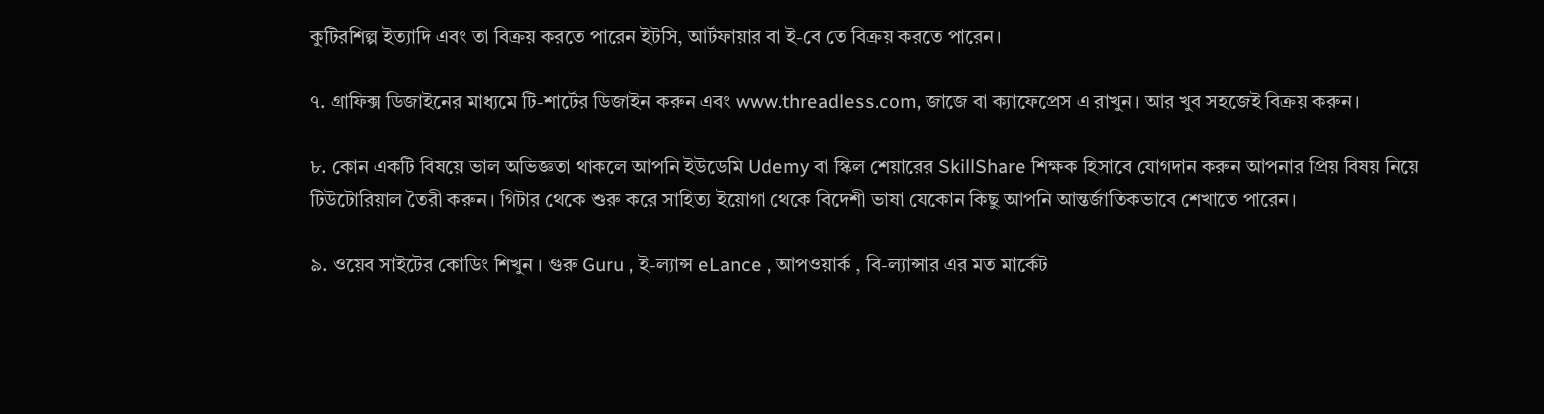কুটিরশিল্প ইত্যাদি এবং তা বিক্রয় করতে পারেন ইটসি, আর্টফায়ার বা ই-বে তে বিক্রয় করতে পারেন।

৭. গ্রাফিক্স ডিজাইনের মাধ্যমে টি-শার্টের ডিজাইন করুন এবং www.threadless.com, জাজে বা ক্যাফেপ্রেস এ রাখুন। আর খুব সহজেই বিক্রয় করুন।

৮. কোন একটি বিষয়ে ভাল অভিজ্ঞতা থাকলে আপনি ইউডেমি Udemy বা স্কিল শেয়ারের SkillShare শিক্ষক হিসাবে যোগদান করুন আপনার প্রিয় বিষয় নিয়ে টিউটোরিয়াল তৈরী করুন। গিটার থেকে শুরু করে সাহিত্য ইয়োগা থেকে বিদেশী ভাষা যেকোন কিছু আপনি আন্তর্জাতিকভাবে শেখাতে পারেন।

৯. ওয়েব সাইটের কোডিং শিখুন । গুরু Guru , ই-ল্যান্স eLance , আপওয়ার্ক , বি-ল্যান্সার এর মত মার্কেট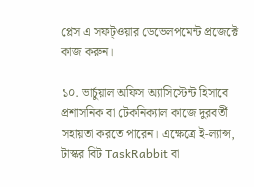প্লেস এ সফট্‌ওয়ার ডেভেলপমেন্ট প্রজেক্টে কাজ করুন।

১০. ভার্চুয়াল অফিস অ্যাসিস্টেন্ট হিসাবে প্রশাসনিক বা টেকনিক্যাল কাজে দুরবর্তী সহায়তা করতে পারেন। এক্ষেত্রে ই-ল্যান্স, টাস্কর বিট TaskRabbit বা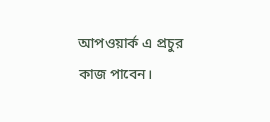আপওয়ার্ক এ প্রচুর কাজ পাবেন।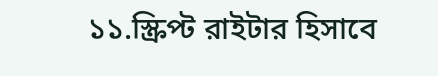১১.স্ক্রিপ্ট রাইটার হিসাবে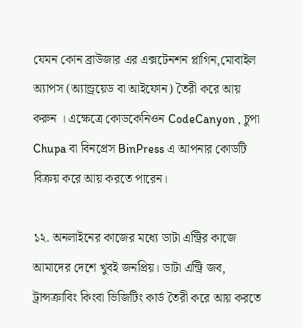যেমন কোন ব্রাউজার এর এক্সটেনশন প্লাগিন,মোবাইল অ্যাপস (অ্যান্ড্রয়েড বা আইফোন) তৈরী করে আয় করুন । এক্ষেত্রে কোডকেনিওন CodeCanyon , চুপা Chupa বা বিনপ্রেস BinPress এ আপনার কোডটি বিক্রয় করে আয় করতে পারেন।

১২. অনলাইনের কাজের মধ্যে ডাটা এন্ট্রির কাজে আমাদের দেশে খুবই জনপ্রিয়। ডাটা এন্ট্রি জব, ট্রান্সক্রাবিং কিংবা ভিজিটিং কার্ড তৈরী করে আয় করতে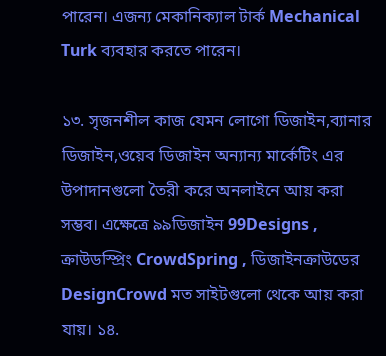পারেন। এজন্য মেকানিক্যাল টার্ক Mechanical Turk ব্যবহার করতে পারেন।

১৩. সৃজনশীল কাজ যেমন লোগো ডিজাইন,ব্যানার ডিজাইন,ওয়েব ডিজাইন অন্যান্য মার্কেটিং এর উপাদানগুলো তৈরী করে অনলাইনে আয় করা সম্ভব। এক্ষেত্রে ৯৯ডিজাইন 99Designs , ক্রাউডস্প্রিং CrowdSpring , ডিজাইনক্রাউডের DesignCrowd মত সাইটগুলো থেকে আয় করা যায়। ১৪.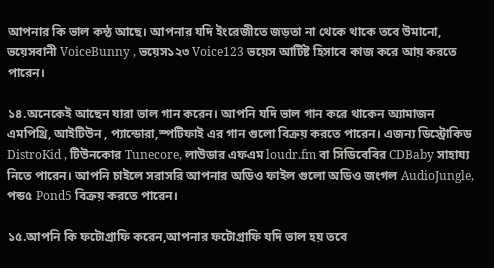আপনার কি ভাল কন্ঠ আছে। আপনার যদি ইংরেজীতে জড়তা না থেকে থাকে তবে উমানো, ভয়েসবানী VoiceBunny , ভয়েস১২৩ Voice123 ভয়েস আর্টিষ্ট হিসাবে কাজ করে আয় করতে পারেন।

১৪.অনেকেই আছেন যারা ভাল গান করেন। আপনি যদি ভাল গান করে থাকেন অ্যামাজন এমপিথ্রি, আইটিউন , প্যান্ডোরা,স্পটিফাই এর গান গুলো বিক্রয় করতে পারেন। এজন্য ডিস্ট্রোকিড DistroKid , টিউনকোর Tunecore, লাউডার এফএম loudr.fm বা সিডিবেবির CDBaby সাহায্য নিতে পারেন। আপনি চাইলে সরাসরি আপনার অডিও ফাইল গুলো অডিও জংগল AudioJungle, পন্ড৫ Pond5 বিক্রয় করতে পারেন।

১৫.আপনি কি ফটোগ্রাফি করেন,আপনার ফটোগ্রাফি যদি ভাল হয় তবে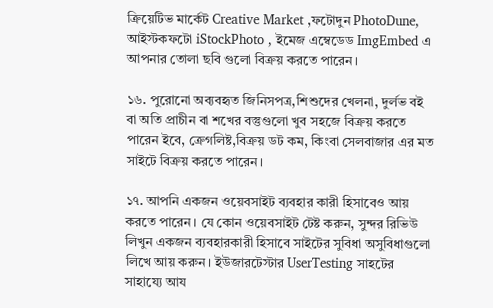ক্রিয়েটিভ মার্কেট Creative Market ,ফটোদুন PhotoDune, আইস্টকফটো iStockPhoto , ইমেজ এম্বেডেড ImgEmbed এ আপনার তোলা ছবি গুলো বিক্রয় করতে পারেন।

১৬. পুরোনো অব্যবহৃত জিনিসপত্র,শিশুদের খেলনা, দুর্লভ বই বা অতি প্রাচীন বা শখের বস্তুগুলো খুব সহজে বিক্রয় করতে পারেন ইবে, ক্রেগলিষ্ট,বিক্রয় ডট কম, কিংবা সেলবাজার এর মত সাইটে বিক্রয় করতে পারেন।

১৭. আপনি একজন ওয়েবসাইট ব্যবহার কারী হিসাবেও আয় করতে পারেন। যে কোন ওয়েবসাইট টেষ্ট করুন, সুন্দর রিভিউ লিখুন একজন ব্যবহারকারী হিসাবে সাইটের সুবিধা অসুবিধাগুলো লিখে আয় করুন। ইউজারটেস্টার UserTesting সাহটের সাহায্যে আয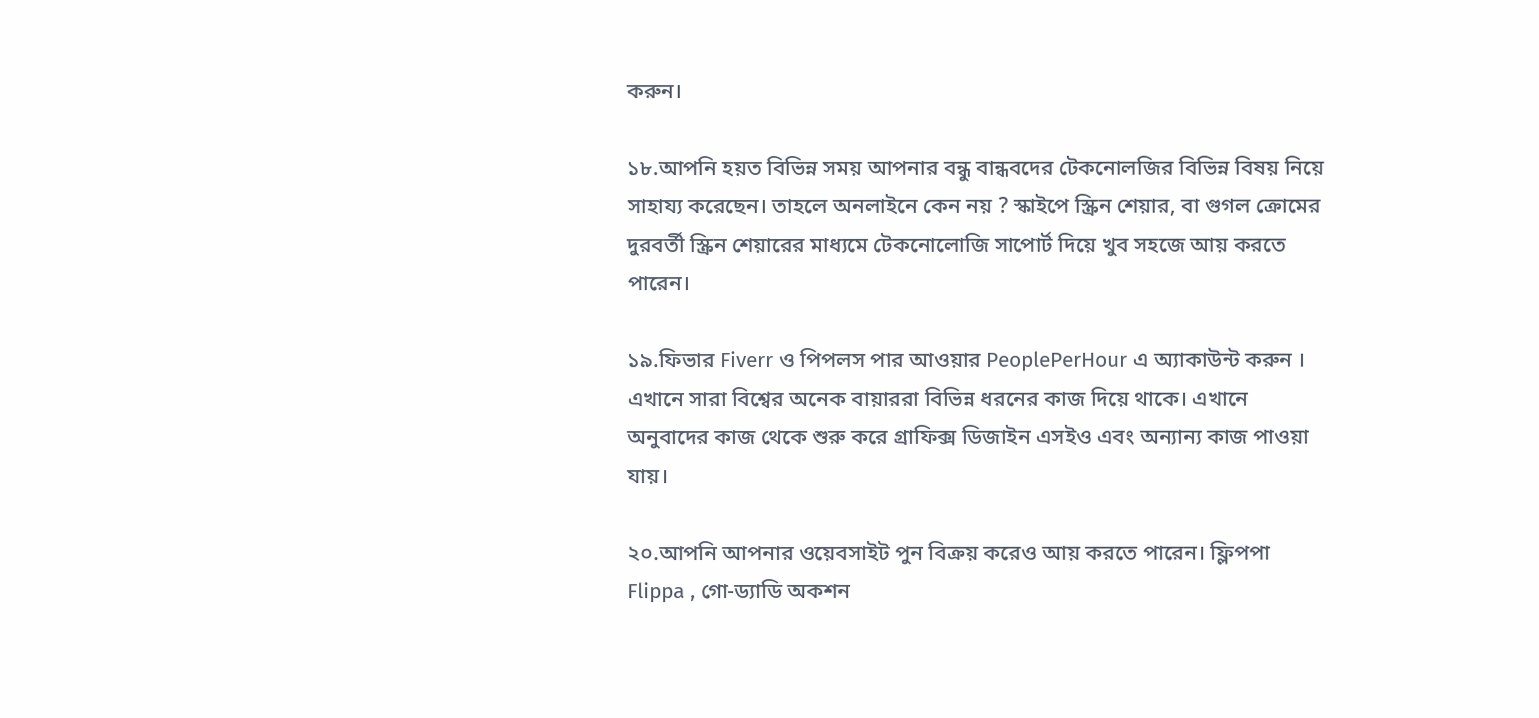করুন।

১৮.আপনি হয়ত বিভিন্ন সময় আপনার বন্ধু বান্ধবদের টেকনোলজির বিভিন্ন বিষয় নিয়ে সাহায্য করেছেন। তাহলে অনলাইনে কেন নয় ? স্কাইপে স্ক্রিন শেয়ার, বা গুগল ক্রোমের দুরবর্তী স্ক্রিন শেয়ারের মাধ্যমে টেকনোলোজি সাপোর্ট দিয়ে খুব সহজে আয় করতে পারেন।

১৯.ফিভার Fiverr ও পিপলস পার আওয়ার PeoplePerHour এ অ্যাকাউন্ট করুন । এখানে সারা বিশ্বের অনেক বায়াররা বিভিন্ন ধরনের কাজ দিয়ে থাকে। এখানে অনুবাদের কাজ থেকে শুরু করে গ্রাফিক্স ডিজাইন এসইও এবং অন্যান্য কাজ পাওয়া যায়।

২০.আপনি আপনার ওয়েবসাইট পুন বিক্রয় করেও আয় করতে পারেন। ফ্লিপপা Flippa , গো-ড্যাডি অকশন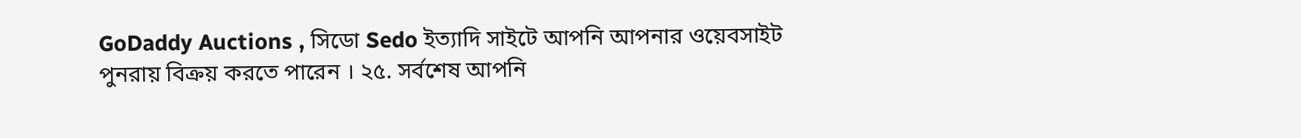GoDaddy Auctions , সিডো Sedo ইত্যাদি সাইটে আপনি আপনার ওয়েবসাইট পুনরায় বিক্রয় করতে পারেন । ২৫. সর্বশেষ আপনি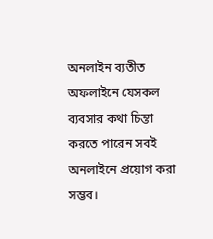অনলাইন ব্যতীত অফলাইনে যেসকল ব্যবসার কথা চিন্তা করতে পারেন সবই অনলাইনে প্রয়োগ করা সম্ভব।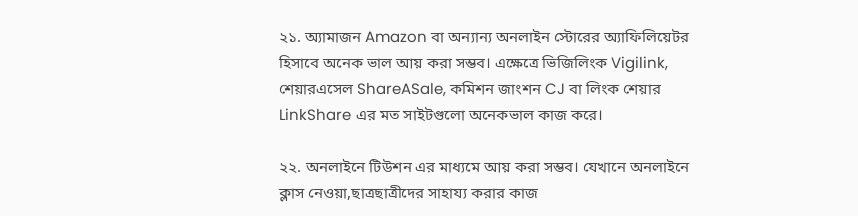২১. অ্যামাজন Amazon বা অন্যান্য অনলাইন স্টোরের অ্যাফিলিয়েটর হিসাবে অনেক ভাল আয় করা সম্ভব। এক্ষেত্রে ভিজিলিংক Vigilink, শেয়ারএসেল ShareASale, কমিশন জাংশন CJ বা লিংক শেয়ার LinkShare এর মত সাইটগুলো অনেকভাল কাজ করে।

২২. অনলাইনে টিউশন এর মাধ্যমে আয় করা সম্ভব। যেখানে অনলাইনে ক্লাস নেওয়া,ছাত্রছাত্রীদের সাহায্য করার কাজ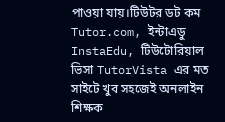পাওয়া যায়।টিউটর ডট কম Tutor.com, ইন্টাএডু InstaEdu, টিউটোরিয়াল ভিসা TutorVista এর মত সাইটে খুব সহজেই অনলাইন শিক্ষক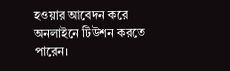হওয়ার আবেদন করে অনলাইনে টিউশন করতে পারেন।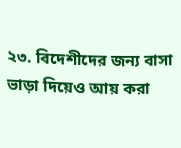২৩. বিদেশীদের জন্য বাসা ভাড়া দিয়েও আয় করা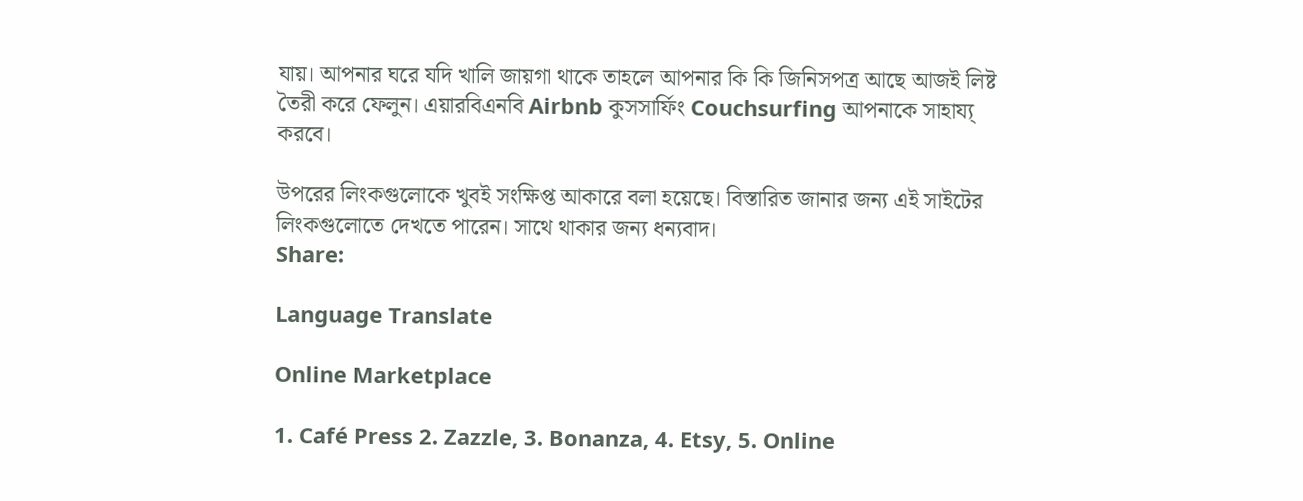যায়। আপনার ঘরে যদি খালি জায়গা থাকে তাহলে আপনার কি কি জিনিসপত্র আছে আজই লিষ্ট তৈরী করে ফেলুন। এয়ারবিএনবি Airbnb কুসসার্ফিং Couchsurfing আপনাকে সাহায্য্ করবে।

উপরের লিংকগুলোকে খুবই সংক্ষিপ্ত আকারে বলা হয়েছে। বিস্তারিত জানার জন্য এই সাইটের লিংকগুলোতে দেখতে পারেন। সাথে থাকার জন্য ধন্যবাদ।
Share:

Language Translate

Online Marketplace

1. Café Press 2. Zazzle, 3. Bonanza, 4. Etsy, 5. Online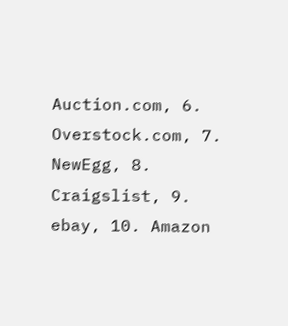Auction.com, 6. Overstock.com, 7. NewEgg, 8. Craigslist, 9. ebay, 10. Amazon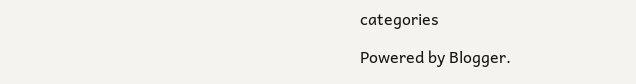categories

Powered by Blogger.